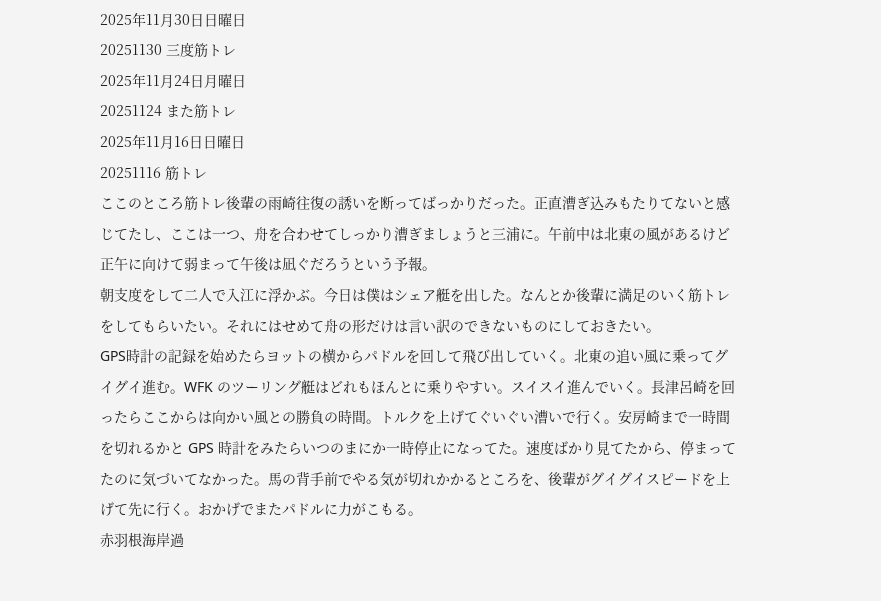2025年11月30日日曜日
20251130 三度筋トレ
2025年11月24日月曜日
20251124 また筋トレ
2025年11月16日日曜日
20251116 筋トレ
ここのところ筋トレ後輩の雨崎往復の誘いを断ってばっかりだった。正直漕ぎ込みもたりてないと感じてたし、ここは一つ、舟を合わせてしっかり漕ぎましょうと三浦に。午前中は北東の風があるけど正午に向けて弱まって午後は凪ぐだろうという予報。
朝支度をして二人で入江に浮かぶ。今日は僕はシェア艇を出した。なんとか後輩に満足のいく筋トレをしてもらいたい。それにはせめて舟の形だけは言い訳のできないものにしておきたい。
GPS時計の記録を始めたらヨットの横からパドルを回して飛び出していく。北東の追い風に乗ってグイグイ進む。WFK のツーリング艇はどれもほんとに乗りやすい。スイスイ進んでいく。長津呂崎を回ったらここからは向かい風との勝負の時間。トルクを上げてぐいぐい漕いで行く。安房崎まで一時間を切れるかと GPS 時計をみたらいつのまにか一時停止になってた。速度ばかり見てたから、停まってたのに気づいてなかった。馬の背手前でやる気が切れかかるところを、後輩がグイグイスピードを上げて先に行く。おかげでまたパドルに力がこもる。
赤羽根海岸過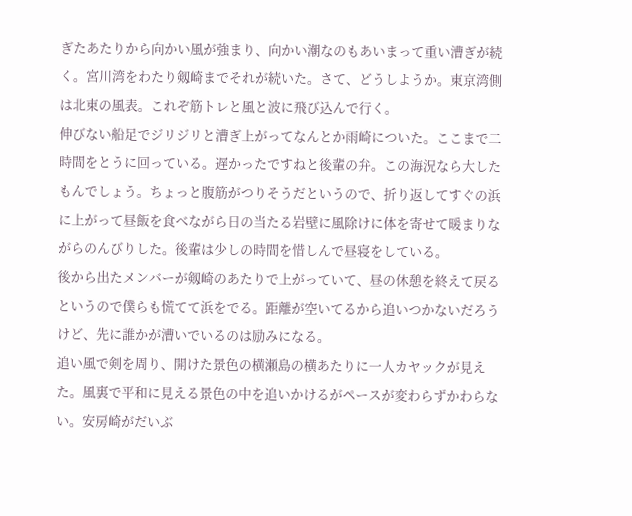ぎたあたりから向かい風が強まり、向かい潮なのもあいまって重い漕ぎが続く。宮川湾をわたり剱崎までそれが続いた。さて、どうしようか。東京湾側は北東の風表。これぞ筋トレと風と波に飛び込んで行く。
伸びない船足でジリジリと漕ぎ上がってなんとか雨崎についた。ここまで二時間をとうに回っている。遅かったですねと後輩の弁。この海況なら大したもんでしょう。ちょっと腹筋がつりそうだというので、折り返してすぐの浜に上がって昼飯を食べながら日の当たる岩壁に風除けに体を寄せて暖まりながらのんびりした。後輩は少しの時間を惜しんで昼寝をしている。
後から出たメンバーが剱崎のあたりで上がっていて、昼の休憩を終えて戻るというので僕らも慌てて浜をでる。距離が空いてるから追いつかないだろうけど、先に誰かが漕いでいるのは励みになる。
追い風で剣を周り、開けた景色の横瀬島の横あたりに一人カヤックが見えた。風裏で平和に見える景色の中を追いかけるがペースが変わらずかわらない。安房崎がだいぶ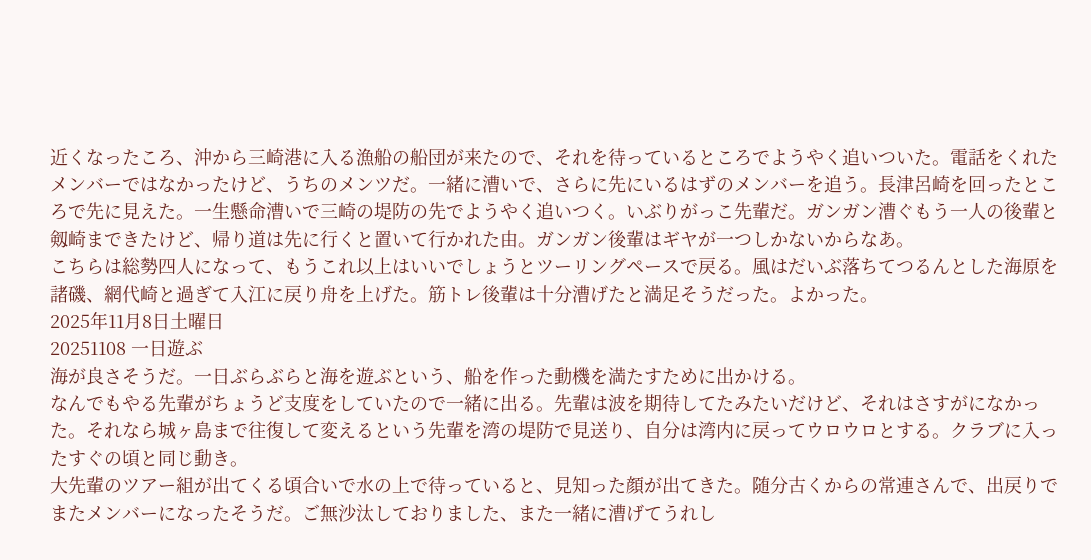近くなったころ、沖から三崎港に入る漁船の船団が来たので、それを待っているところでようやく追いついた。電話をくれたメンバーではなかったけど、うちのメンツだ。一緒に漕いで、さらに先にいるはずのメンバーを追う。長津呂崎を回ったところで先に見えた。一生懸命漕いで三崎の堤防の先でようやく追いつく。いぶりがっこ先輩だ。ガンガン漕ぐもう一人の後輩と剱崎まできたけど、帰り道は先に行くと置いて行かれた由。ガンガン後輩はギヤが一つしかないからなあ。
こちらは総勢四人になって、もうこれ以上はいいでしょうとツーリングペースで戻る。風はだいぶ落ちてつるんとした海原を諸磯、網代崎と過ぎて入江に戻り舟を上げた。筋トレ後輩は十分漕げたと満足そうだった。よかった。
2025年11月8日土曜日
20251108 一日遊ぶ
海が良さそうだ。一日ぶらぶらと海を遊ぶという、船を作った動機を満たすために出かける。
なんでもやる先輩がちょうど支度をしていたので一緒に出る。先輩は波を期待してたみたいだけど、それはさすがになかった。それなら城ヶ島まで往復して変えるという先輩を湾の堤防で見送り、自分は湾内に戻ってウロウロとする。クラブに入ったすぐの頃と同じ動き。
大先輩のツアー組が出てくる頃合いで水の上で待っていると、見知った顔が出てきた。随分古くからの常連さんで、出戻りでまたメンバーになったそうだ。ご無沙汰しておりました、また一緒に漕げてうれし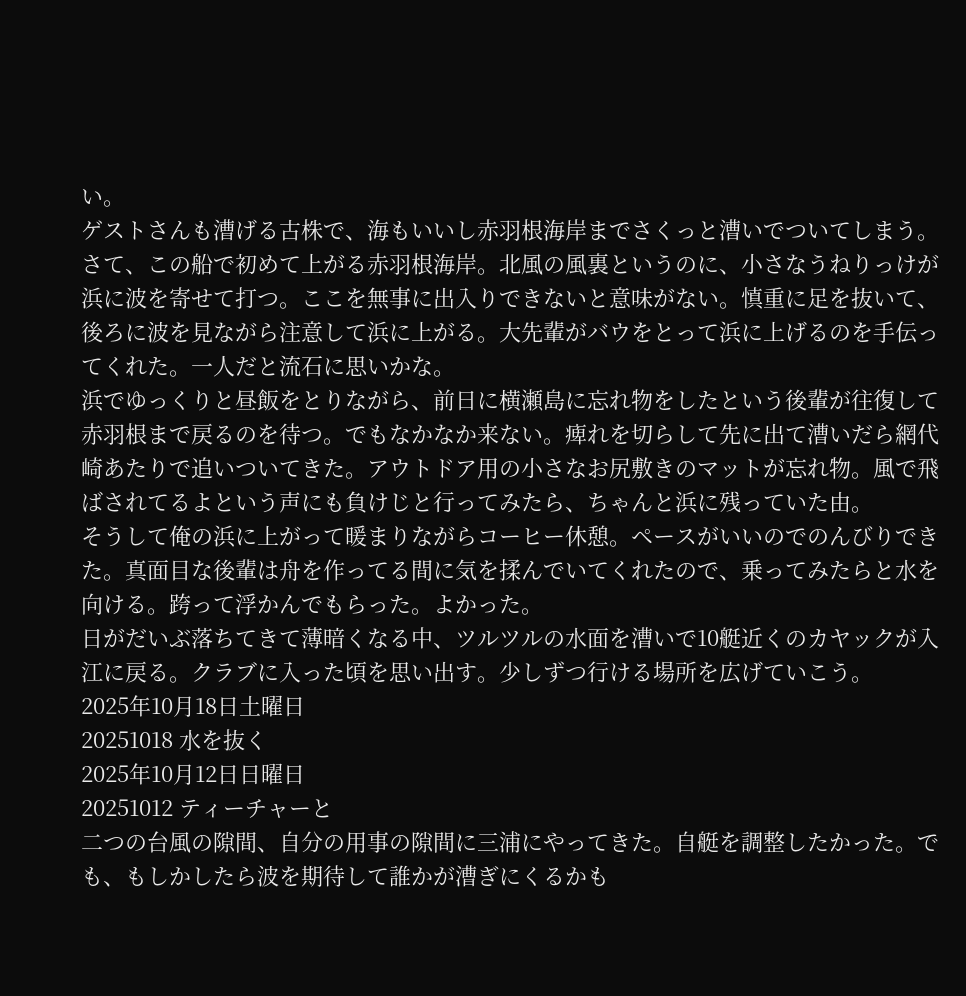い。
ゲストさんも漕げる古株で、海もいいし赤羽根海岸までさくっと漕いでついてしまう。さて、この船で初めて上がる赤羽根海岸。北風の風裏というのに、小さなうねりっけが浜に波を寄せて打つ。ここを無事に出入りできないと意味がない。慎重に足を抜いて、後ろに波を見ながら注意して浜に上がる。大先輩がバウをとって浜に上げるのを手伝ってくれた。一人だと流石に思いかな。
浜でゆっくりと昼飯をとりながら、前日に横瀬島に忘れ物をしたという後輩が往復して赤羽根まで戻るのを待つ。でもなかなか来ない。痺れを切らして先に出て漕いだら網代崎あたりで追いついてきた。アウトドア用の小さなお尻敷きのマットが忘れ物。風で飛ばされてるよという声にも負けじと行ってみたら、ちゃんと浜に残っていた由。
そうして俺の浜に上がって暖まりながらコーヒー休憩。ペースがいいのでのんびりできた。真面目な後輩は舟を作ってる間に気を揉んでいてくれたので、乗ってみたらと水を向ける。跨って浮かんでもらった。よかった。
日がだいぶ落ちてきて薄暗くなる中、ツルツルの水面を漕いで10艇近くのカヤックが入江に戻る。クラブに入った頃を思い出す。少しずつ行ける場所を広げていこう。
2025年10月18日土曜日
20251018 水を抜く
2025年10月12日日曜日
20251012 ティーチャーと
二つの台風の隙間、自分の用事の隙間に三浦にやってきた。自艇を調整したかった。でも、もしかしたら波を期待して誰かが漕ぎにくるかも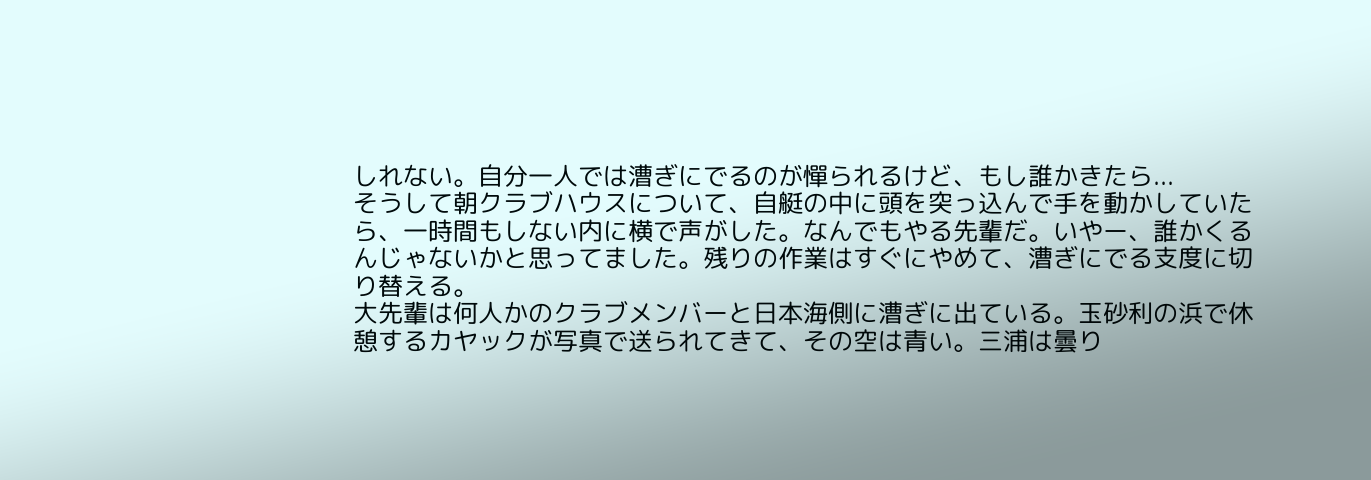しれない。自分一人では漕ぎにでるのが憚られるけど、もし誰かきたら...
そうして朝クラブハウスについて、自艇の中に頭を突っ込んで手を動かしていたら、一時間もしない内に横で声がした。なんでもやる先輩だ。いやー、誰かくるんじゃないかと思ってました。残りの作業はすぐにやめて、漕ぎにでる支度に切り替える。
大先輩は何人かのクラブメンバーと日本海側に漕ぎに出ている。玉砂利の浜で休憩するカヤックが写真で送られてきて、その空は青い。三浦は曇り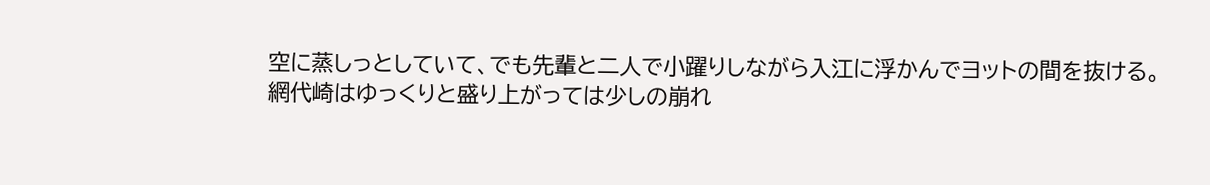空に蒸しっとしていて、でも先輩と二人で小躍りしながら入江に浮かんでヨットの間を抜ける。
網代崎はゆっくりと盛り上がっては少しの崩れ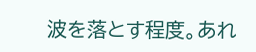波を落とす程度。あれ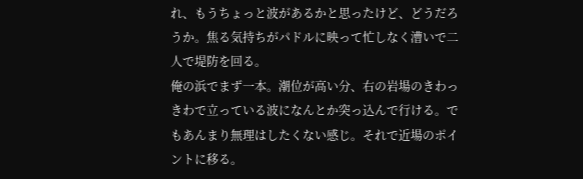れ、もうちょっと波があるかと思ったけど、どうだろうか。焦る気持ちがパドルに映って忙しなく漕いで二人で堤防を回る。
俺の浜でまず一本。潮位が高い分、右の岩場のきわっきわで立っている波になんとか突っ込んで行ける。でもあんまり無理はしたくない感じ。それで近場のポイントに移る。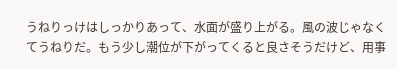うねりっけはしっかりあって、水面が盛り上がる。風の波じゃなくてうねりだ。もう少し潮位が下がってくると良さそうだけど、用事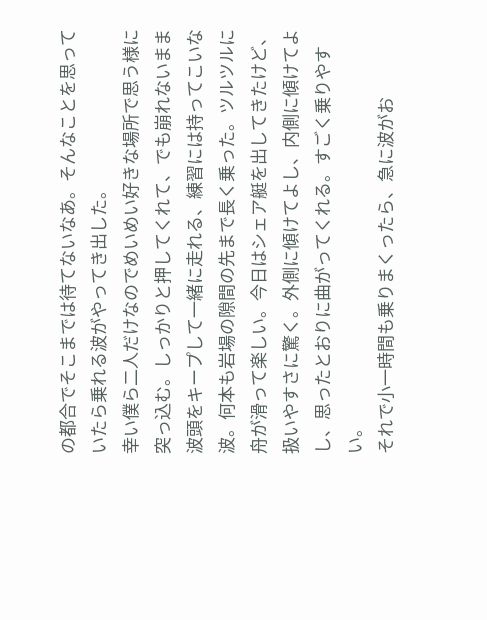の都合でそこまでは待てないなあ。そんなことを思っていたら乗れる波がやってき出した。
幸い僕ら二人だけなのでめいめい好きな場所で思う様に突っ込む。しっかりと押してくれて、でも崩れないまま波頭をキープして一緒に走れる、練習には持ってこいな波。何本も岩場の隙間の先まで長く乗った。ツルツルに舟が滑って楽しい。今日はシェア艇を出してきたけど、扱いやすさに驚く。外側に傾けてよし、内側に傾けてよし、思ったとおりに曲がってくれる。すごく乗りやすい。
それで小一時間も乗りまくったら、急に波がお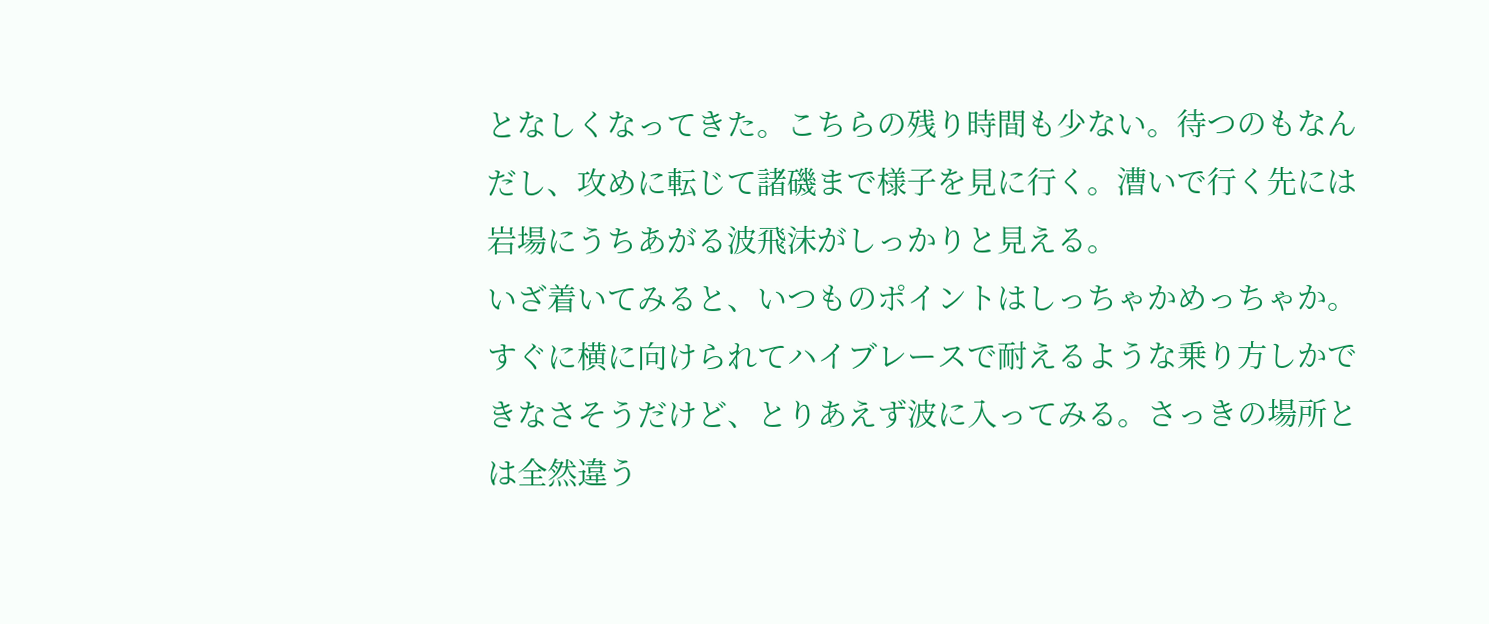となしくなってきた。こちらの残り時間も少ない。待つのもなんだし、攻めに転じて諸磯まで様子を見に行く。漕いで行く先には岩場にうちあがる波飛沫がしっかりと見える。
いざ着いてみると、いつものポイントはしっちゃかめっちゃか。すぐに横に向けられてハイブレースで耐えるような乗り方しかできなさそうだけど、とりあえず波に入ってみる。さっきの場所とは全然違う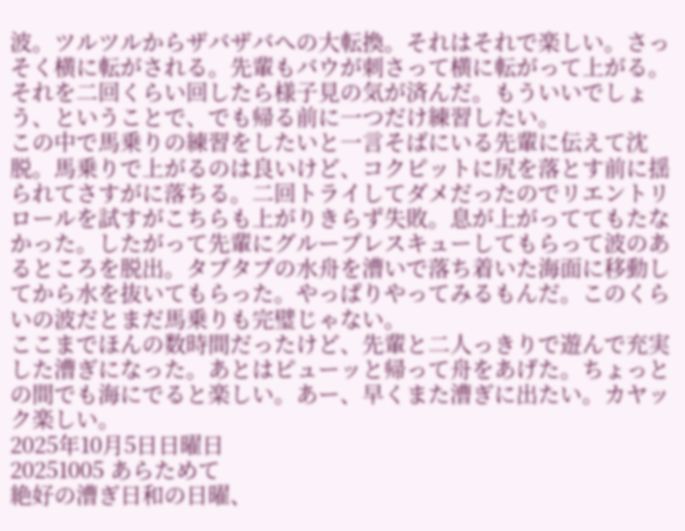波。ツルツルからザバザバへの大転換。それはそれで楽しい。さっそく横に転がされる。先輩もバウが刺さって横に転がって上がる。それを二回くらい回したら様子見の気が済んだ。もういいでしょう、ということで、でも帰る前に一つだけ練習したい。
この中で馬乗りの練習をしたいと一言そばにいる先輩に伝えて沈脱。馬乗りで上がるのは良いけど、コクピットに尻を落とす前に揺られてさすがに落ちる。二回トライしてダメだったのでリエントリロールを試すがこちらも上がりきらず失敗。息が上がっててもたなかった。したがって先輩にグループレスキューしてもらって波のあるところを脱出。タプタプの水舟を漕いで落ち着いた海面に移動してから水を抜いてもらった。やっぱりやってみるもんだ。このくらいの波だとまだ馬乗りも完璧じゃない。
ここまでほんの数時間だったけど、先輩と二人っきりで遊んで充実した漕ぎになった。あとはピューッと帰って舟をあげた。ちょっとの間でも海にでると楽しい。あー、早くまた漕ぎに出たい。カヤック楽しい。
2025年10月5日日曜日
20251005 あらためて
絶好の漕ぎ日和の日曜、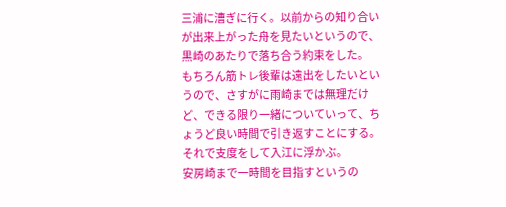三浦に漕ぎに行く。以前からの知り合いが出来上がった舟を見たいというので、黒崎のあたりで落ち合う約束をした。
もちろん筋トレ後輩は遠出をしたいというので、さすがに雨崎までは無理だけど、できる限り一緒についていって、ちょうど良い時間で引き返すことにする。それで支度をして入江に浮かぶ。
安房崎まで一時間を目指すというの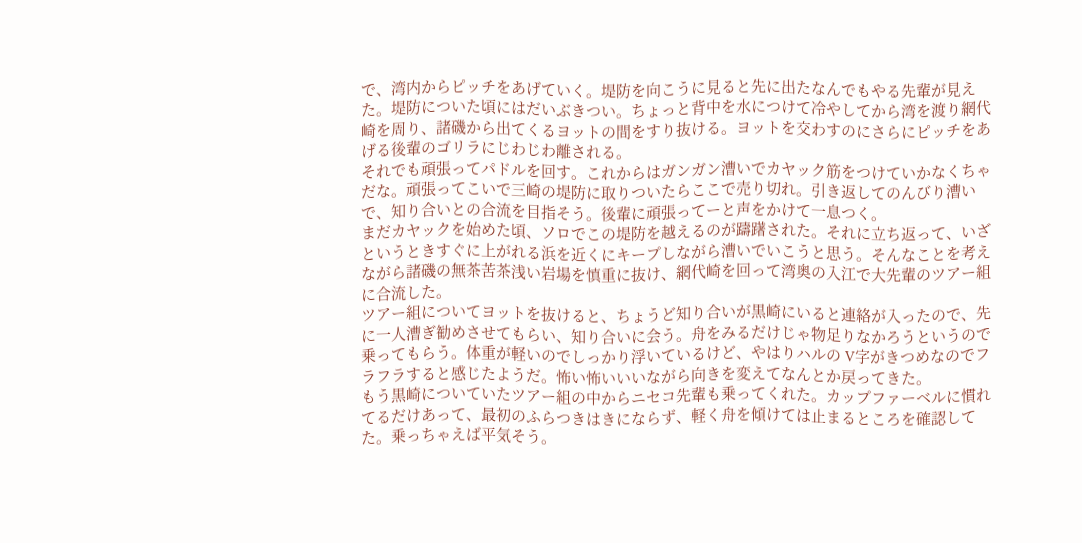で、湾内からピッチをあげていく。堤防を向こうに見ると先に出たなんでもやる先輩が見えた。堤防についた頃にはだいぶきつい。ちょっと背中を水につけて冷やしてから湾を渡り網代崎を周り、諸磯から出てくるヨットの間をすり抜ける。ヨットを交わすのにさらにピッチをあげる後輩のゴリラにじわじわ離される。
それでも頑張ってパドルを回す。これからはガンガン漕いでカヤック筋をつけていかなくちゃだな。頑張ってこいで三崎の堤防に取りついたらここで売り切れ。引き返してのんびり漕いで、知り合いとの合流を目指そう。後輩に頑張ってーと声をかけて一息つく。
まだカヤックを始めた頃、ソロでこの堤防を越えるのが躊躇された。それに立ち返って、いざというときすぐに上がれる浜を近くにキープしながら漕いでいこうと思う。そんなことを考えながら諸磯の無茶苦茶浅い岩場を慎重に抜け、網代崎を回って湾奥の入江で大先輩のツアー組に合流した。
ツアー組についてヨットを抜けると、ちょうど知り合いが黒崎にいると連絡が入ったので、先に一人漕ぎ勧めさせてもらい、知り合いに会う。舟をみるだけじゃ物足りなかろうというので乗ってもらう。体重が軽いのでしっかり浮いているけど、やはりハルの V字がきつめなのでフラフラすると感じたようだ。怖い怖いいいながら向きを変えてなんとか戻ってきた。
もう黒崎についていたツアー組の中からニセコ先輩も乗ってくれた。カップファーベルに慣れてるだけあって、最初のふらつきはきにならず、軽く舟を傾けては止まるところを確認してた。乗っちゃえば平気そう。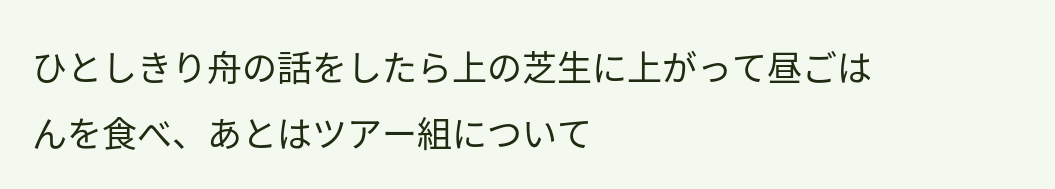ひとしきり舟の話をしたら上の芝生に上がって昼ごはんを食べ、あとはツアー組について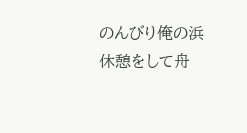のんびり俺の浜休憩をして舟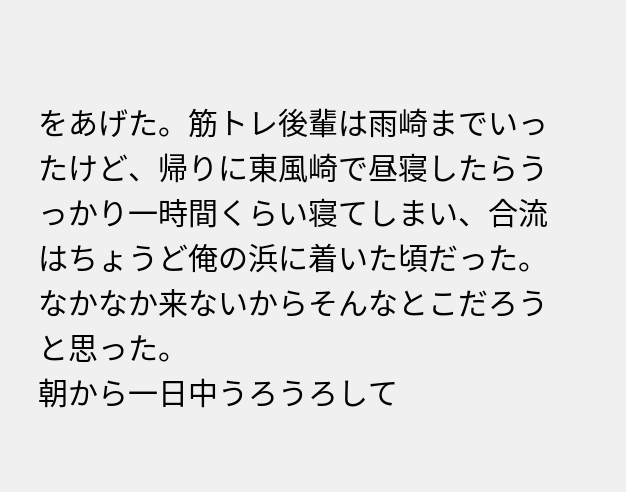をあげた。筋トレ後輩は雨崎までいったけど、帰りに東風崎で昼寝したらうっかり一時間くらい寝てしまい、合流はちょうど俺の浜に着いた頃だった。なかなか来ないからそんなとこだろうと思った。
朝から一日中うろうろして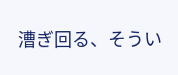漕ぎ回る、そうい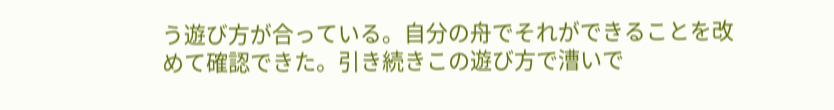う遊び方が合っている。自分の舟でそれができることを改めて確認できた。引き続きこの遊び方で漕いで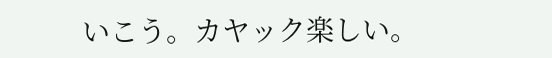いこう。カヤック楽しい。